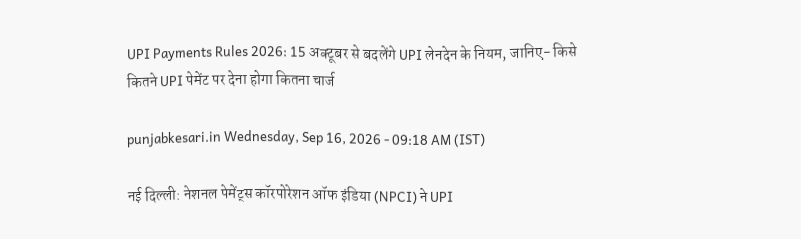UPI Payments Rules 2026: 15 अक्टूबर से बदलेंगे UPI लेनदेन के नियम, जानिए- किसे कितने UPI पेमेंट पर देना होगा कितना चार्ज

punjabkesari.in Wednesday, Sep 16, 2026 - 09:18 AM (IST)

नई दिल्ली: नेशनल पेमेंट्स कॉरपोरेशन ऑफ इंडिया (NPCI) ने UPI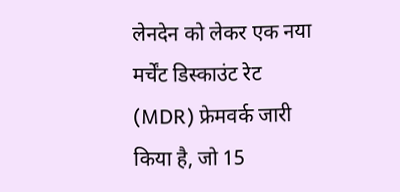लेनदेन को लेकर एक नया मर्चेंट डिस्काउंट रेट (MDR) फ्रेमवर्क जारी किया है, जो 15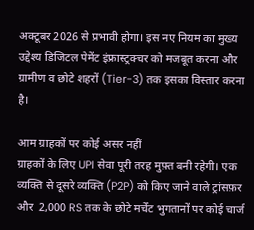अक्टूबर 2026 से प्रभावी होगा। इस नए नियम का मुख्य उद्देश्य डिजिटल पेमेंट इंफ्रास्ट्रक्चर को मजबूत करना और ग्रामीण व छोटे शहरों (Tier-3) तक इसका विस्तार करना है।

आम ग्राहकों पर कोई असर नहीं
ग्राहकों के लिए UPI सेवा पूरी तरह मुफ़्त बनी रहेगी। एक व्यक्ति से दूसरे व्यक्ति (P2P) को किए जाने वाले ट्रांसफ़र और  2,000 RS तक के छोटे मर्चेंट भुगतानों पर कोई चार्ज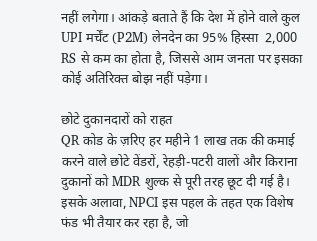नहीं लगेगा। आंकड़े बताते हैं कि देश में होने वाले कुल UPI मर्चेंट (P2M) लेनदेन का 95% हिस्सा  2,000 RS से कम का होता है, जिससे आम जनता पर इसका कोई अतिरिक्त बोझ नहीं पड़ेगा।

छोटे दुकानदारों को राहत
QR कोड के ज़रिए हर महीने 1 लाख तक की कमाई करने वाले छोटे वेंडरों, रेहड़ी-पटरी वालों और किराना दुकानों को MDR शुल्क से पूरी तरह छूट दी गई है। इसके अलावा, NPCI इस पहल के तहत एक विशेष फंड भी तैयार कर रहा है, जो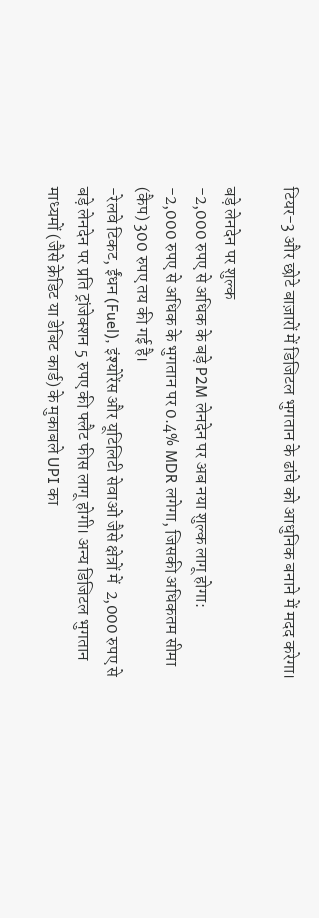टियर-3 और छोटे बाज़ारों में डिजिटल भुगतान के ढांचे को आधुनिक बनाने में मदद करेगा।

बड़े लेनदेन पर शुल्क
-2,000 रुपए से अधिक के बड़े P2M लेनदेन पर अब नया शुल्क लागू होगा:
-2,000 रुपए से अधिक के भुगतान पर 0.4% MDR लगेगा, जिसकी अधिकतम सीमा (कैप) 300 रुपए तय की गई है।
-रेलवे टिकट, ईंधन (Fuel), इंश्योरेंस और यूटिलिटी सेवाओं जैसे क्षेत्रों में  2,000 रुपए से बड़े लेनदेन पर प्रति ट्रांजेक्शन 5 रुपए की फ्लैट फीस लागू होगी। अन्य डिजिटल भुगतान माध्यमों (जैसे क्रेडिट या डेबिट कार्ड) के मुकाबले UPI का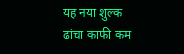यह नया शुल्क ढांचा काफी कम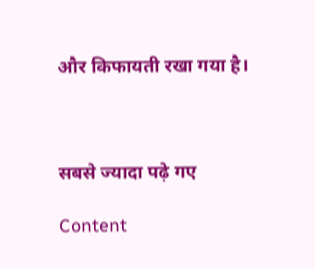और किफायती रखा गया है।



सबसे ज्यादा पढ़े गए

Content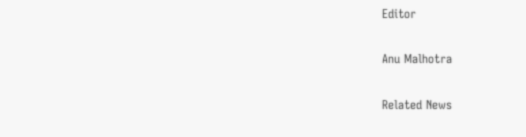Editor

Anu Malhotra

Related News